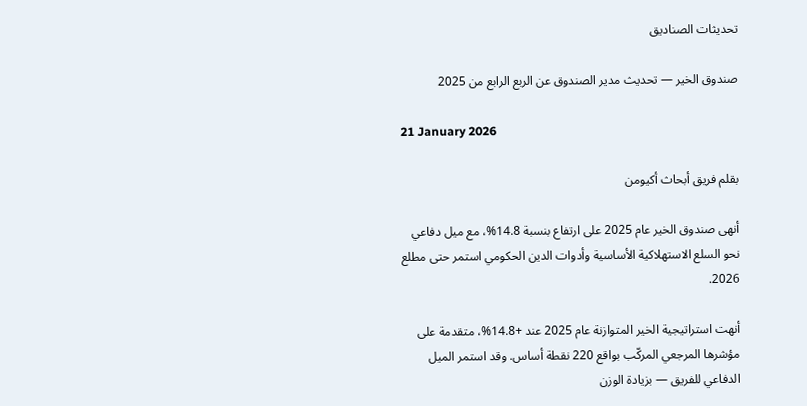تحديثات الصناديق

صندوق الخير — تحديث مدير الصندوق عن الربع الرابع من 2025

21 January 2026

بقلم فريق أبحاث أكيومن

أنهى صندوق الخير عام 2025 على ارتفاع بنسبة 14.8%، مع ميل دفاعي نحو السلع الاستهلاكية الأساسية وأدوات الدين الحكومي استمر حتى مطلع 2026.

أنهت استراتيجية الخير المتوازنة عام 2025 عند +14.8%، متقدمة على مؤشرها المرجعي المركّب بواقع 220 نقطة أساس. وقد استمر الميل الدفاعي للفريق — بزيادة الوزن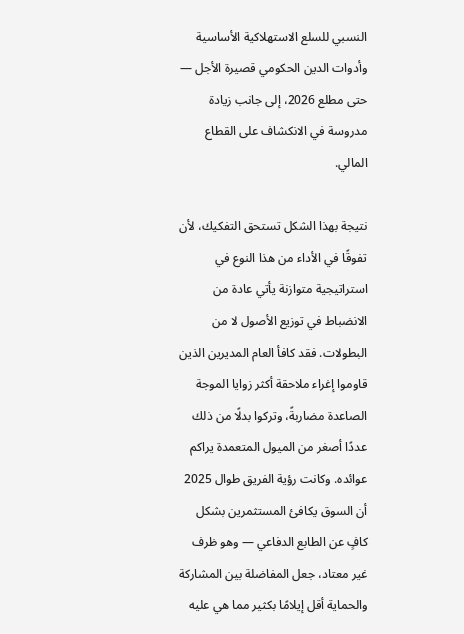النسبي للسلع الاستهلاكية الأساسية وأدوات الدين الحكومي قصيرة الأجل — حتى مطلع 2026، إلى جانب زيادة مدروسة في الانكشاف على القطاع المالي.

نتيجة بهذا الشكل تستحق التفكيك، لأن تفوقًا في الأداء من هذا النوع في استراتيجية متوازنة يأتي عادة من الانضباط في توزيع الأصول لا من البطولات. فقد كافأ العام المديرين الذين قاوموا إغراء ملاحقة أكثر زوايا الموجة الصاعدة مضاربةً، وتركوا بدلًا من ذلك عددًا أصغر من الميول المتعمدة يراكم عوائده. وكانت رؤية الفريق طوال 2025 أن السوق يكافئ المستثمرين بشكل كافٍ عن الطابع الدفاعي — وهو ظرف غير معتاد، جعل المفاضلة بين المشاركة والحماية أقل إيلامًا بكثير مما هي عليه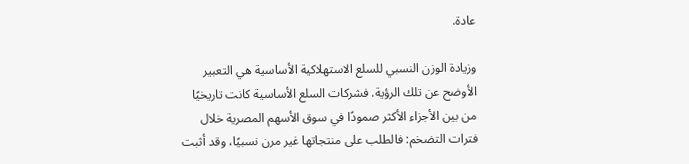عادة.

وزيادة الوزن النسبي للسلع الاستهلاكية الأساسية هي التعبير الأوضح عن تلك الرؤية. فشركات السلع الأساسية كانت تاريخيًا من بين الأجزاء الأكثر صمودًا في سوق الأسهم المصرية خلال فترات التضخم: فالطلب على منتجاتها غير مرن نسبيًا، وقد أثبت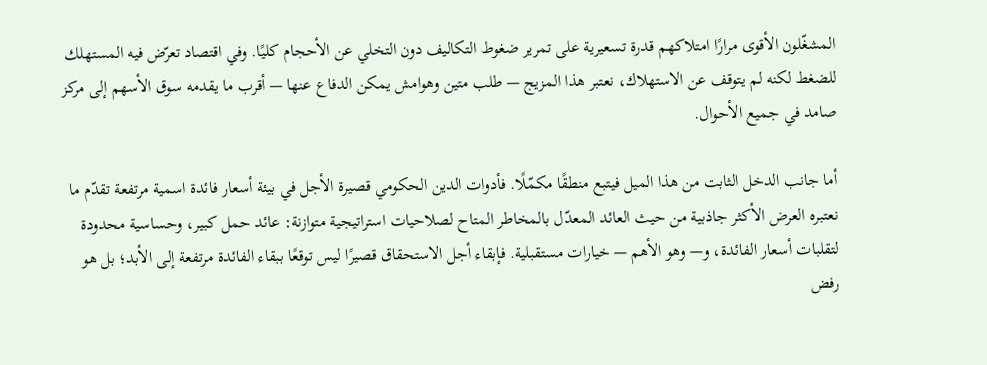المشغّلون الأقوى مرارًا امتلاكهم قدرة تسعيرية على تمرير ضغوط التكاليف دون التخلي عن الأحجام كليًا. وفي اقتصاد تعرّض فيه المستهلك للضغط لكنه لم يتوقف عن الاستهلاك، نعتبر هذا المزيج — طلب متين وهوامش يمكن الدفاع عنها — أقرب ما يقدمه سوق الأسهم إلى مركز صامد في جميع الأحوال.

أما جانب الدخل الثابت من هذا الميل فيتبع منطقًا مكمّلًا. فأدوات الدين الحكومي قصيرة الأجل في بيئة أسعار فائدة اسمية مرتفعة تقدّم ما نعتبره العرض الأكثر جاذبية من حيث العائد المعدّل بالمخاطر المتاح لصلاحيات استراتيجية متوازنة: عائد حمل كبير، وحساسية محدودة لتقلبات أسعار الفائدة، و— وهو الأهم — خيارات مستقبلية. فإبقاء أجل الاستحقاق قصيرًا ليس توقعًا ببقاء الفائدة مرتفعة إلى الأبد؛ بل هو رفض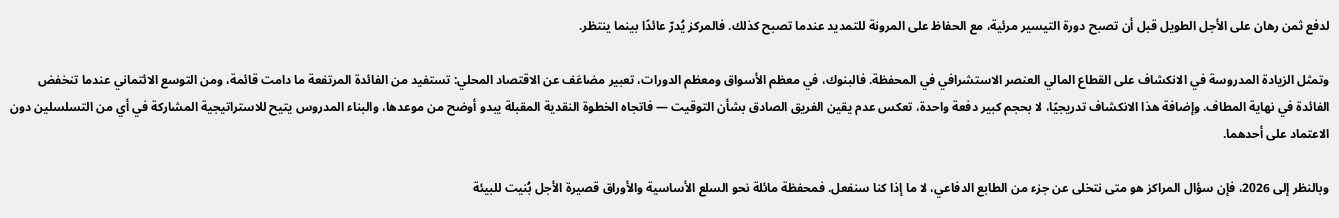لدفع ثمن رهان على الأجل الطويل قبل أن تصبح دورة التيسير مرئية، مع الحفاظ على المرونة للتمديد عندما تصبح كذلك. فالمركز يُدرّ عائدًا بينما ينتظر.

وتمثل الزيادة المدروسة في الانكشاف على القطاع المالي العنصر الاستشرافي في المحفظة. فالبنوك، في معظم الأسواق ومعظم الدورات، تعبير مضاعَف عن الاقتصاد المحلي: تستفيد من الفائدة المرتفعة ما دامت قائمة، ومن التوسع الائتماني عندما تنخفض الفائدة في نهاية المطاف. وإضافة هذا الانكشاف تدريجيًا، لا بحجم كبير دفعة واحدة، تعكس عدم يقين الفريق الصادق بشأن التوقيت — فاتجاه الخطوة النقدية المقبلة يبدو أوضح من موعدها، والبناء المدروس يتيح للاستراتيجية المشاركة في أي من التسلسلين دون الاعتماد على أحدهما.

وبالنظر إلى 2026، فإن سؤال المراكز هو متى نتخلى عن جزء من الطابع الدفاعي، لا ما إذا كنا سنفعل. فمحفظة مائلة نحو السلع الأساسية والأوراق قصيرة الأجل بُنيت للبيئة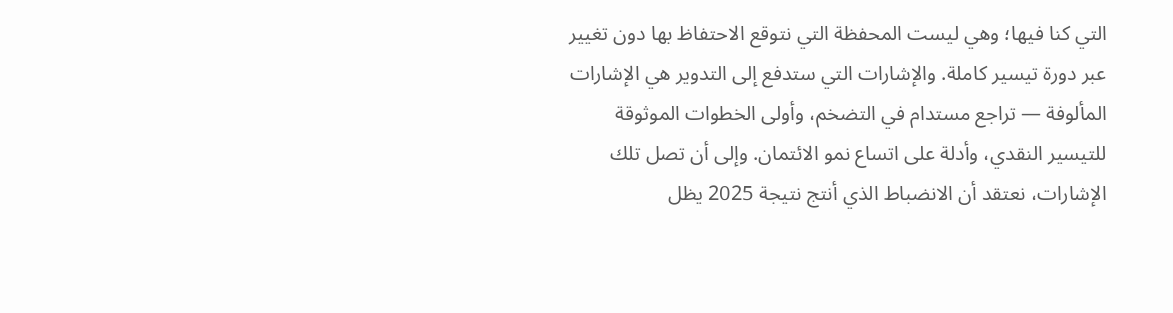التي كنا فيها؛ وهي ليست المحفظة التي نتوقع الاحتفاظ بها دون تغيير عبر دورة تيسير كاملة. والإشارات التي ستدفع إلى التدوير هي الإشارات المألوفة — تراجع مستدام في التضخم، وأولى الخطوات الموثوقة للتيسير النقدي، وأدلة على اتساع نمو الائتمان. وإلى أن تصل تلك الإشارات، نعتقد أن الانضباط الذي أنتج نتيجة 2025 يظل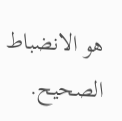هو الانضباط الصحيح.